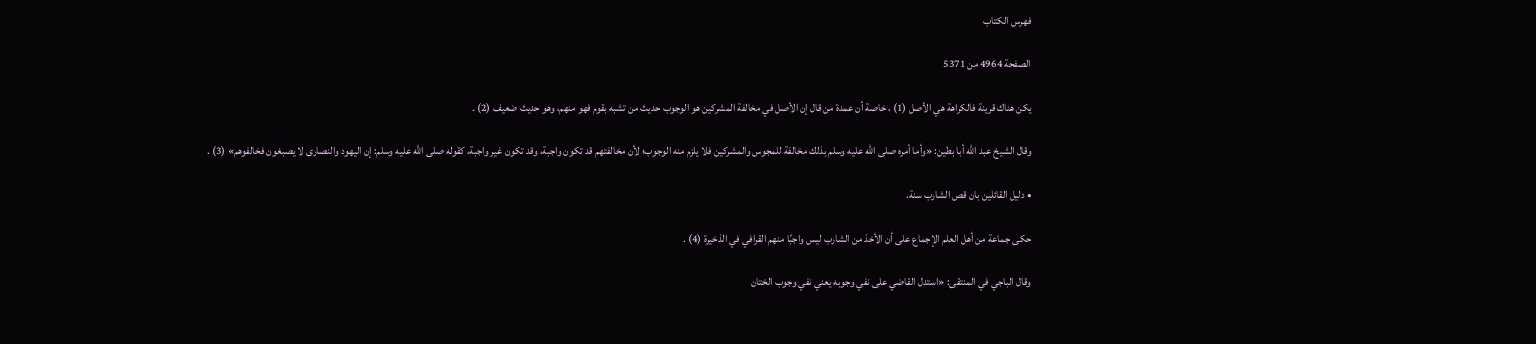فهرس الكتاب

الصفحة 4964 من 5371

يكن هناك قرينة فالكراهة هي الأصل (1) ، خاصة أن عمدة من قال إن الأصل في مخالفة المشركين هو الوجوب حديث من تشبه بقوم فهو منهم، وهو حديث ضعيف (2) .

وقال الشيخ عبد الله أبا بطين: «وأما أمره صلى الله عليه وسلم بذلك مخالفة للمجوس والمشركين فلا يلزم منه الوجوب؛ لأن مخالفتهم قد تكون واجبة، وقد تكون غير واجبة، كقوله صلى الله عليه وسلم: إن اليهود والنصارى لا يصبغون فخالفوهم» (3) .

• دليل القائلين بان قص الشارب سنة.

حكى جماعة من أهل العلم الإجماع على أن الأخذ من الشارب ليس واجبًا منهم القرافي في الذخيرة (4) .

وقال الباجي في المنتقى: «استدل القاضي على نفي وجوبه يعني نفي وجوب الختان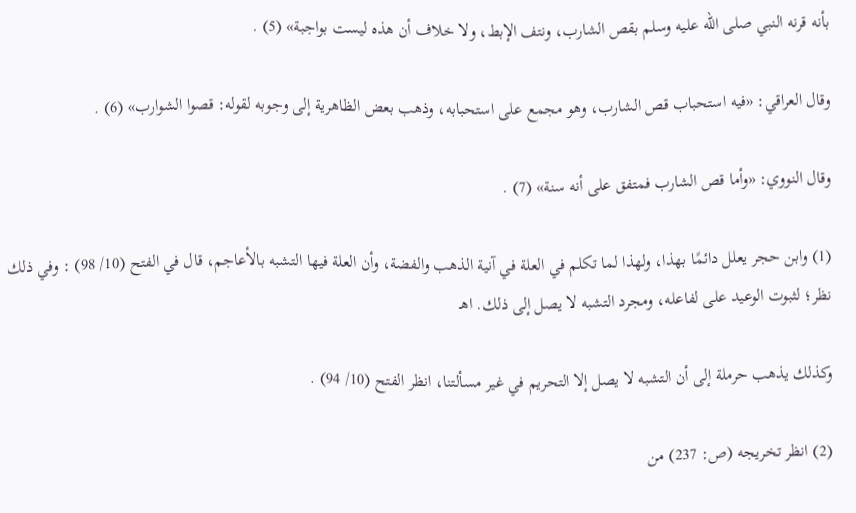بأنه قرنه النبي صلى الله عليه وسلم بقص الشارب، ونتف الإبط، ولا خلاف أن هذه ليست بواجبة» (5) .

وقال العراقي: «فيه استحباب قص الشارب، وهو مجمع على استحبابه، وذهب بعض الظاهرية إلى وجوبه لقوله: قصوا الشوارب» (6) .

وقال النووي: «وأما قص الشارب فمتفق على أنه سنة» (7) .

(1) وابن حجر يعلل دائمًا بهذا، ولهذا لما تكلم في العلة في آنية الذهب والفضة، وأن العلة فيها التشبه بالأعاجم، قال في الفتح (10/ 98) : وفي ذلك نظر؛ لثبوت الوعيد على لفاعله، ومجرد التشبه لا يصل إلى ذلك. اهـ

وكذلك يذهب حرملة إلى أن التشبه لا يصل إلا التحريم في غير مسألتنا، انظر الفتح (10/ 94) .

(2) انظر تخريجه (ص: 237) من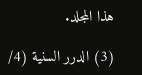هذا المجلد.

(3) الدرر السنية (4/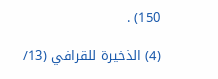150) .

(4) الذخيرة للقرافي (13/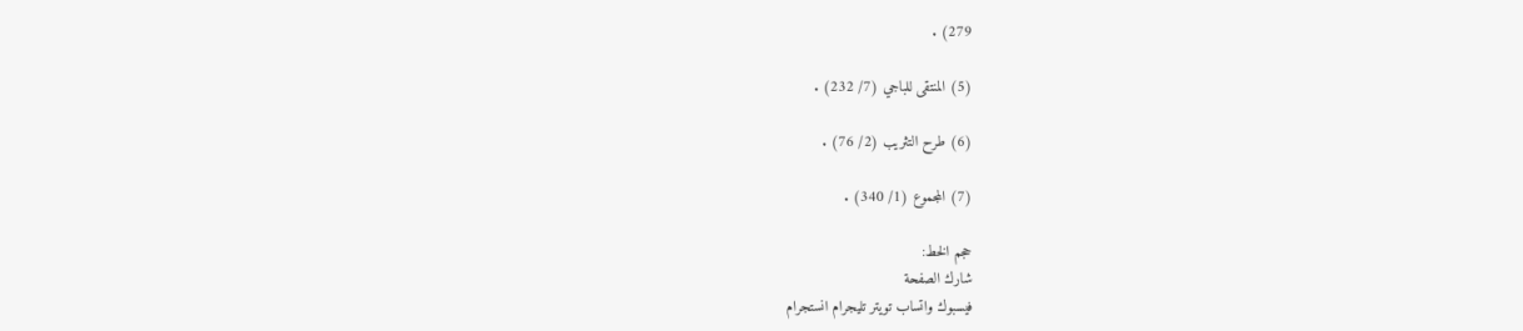279) .

(5) المنتقى للباجي (7/ 232) .

(6) طرح التثريب (2/ 76) .

(7) المجموع (1/ 340) .

حجم الخط:
شارك الصفحة
فيسبوك واتساب تويتر تليجرام انستجرام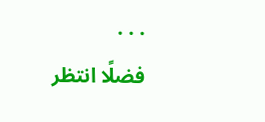. . .
فضلًا انتظر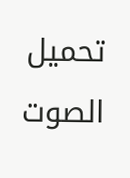تحميل الصوت